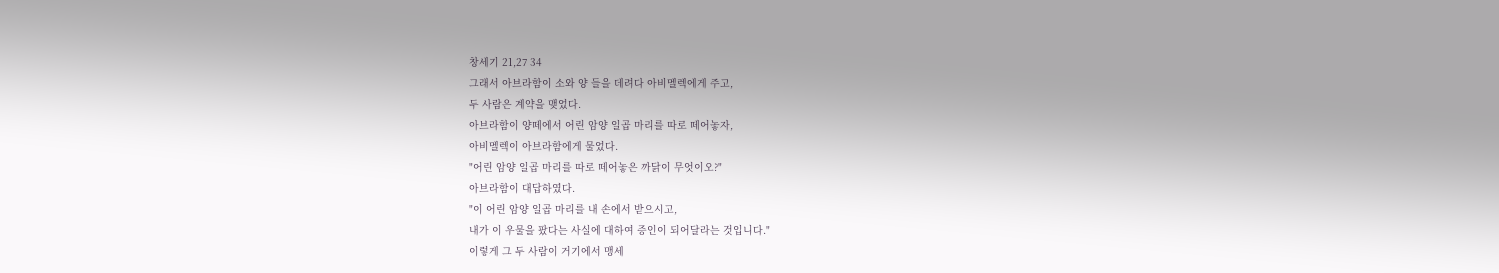창세기 21,27 34
그래서 아브라함이 소와 양 들을 데려다 아비멜렉에게 주고,
두 사람은 계약을 맺었다.
아브라함이 양떼에서 어린 암양 일곱 마리를 따로 떼어놓자,
아비멜렉이 아브라함에게 물었다.
"어린 암양 일곱 마리를 따로 떼어놓은 까닭이 무엇이오?"
아브라함이 대답하였다.
"이 어린 암양 일곱 마리를 내 손에서 받으시고,
내가 이 우물을 팠다는 사실에 대하여 증인이 되어달라는 것입니다."
이렇게 그 두 사람이 거기에서 맹세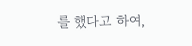를 했다고 하여,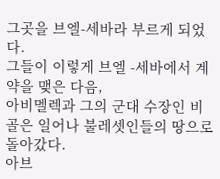그곳을 브엘-세바라 부르게 되었다.
그들이 이렇게 브엘 -세바에서 계약을 맺은 다음,
아비멜렉과 그의 군대 수장인 비골은 일어나 불레셋인들의 땅으로 돌아갔다.
아브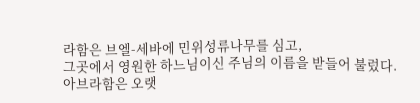라함은 브엘-세바에 민위성류나무를 심고,
그곳에서 영원한 하느님이신 주님의 이름을 받들어 불렀다.
아브라함은 오랫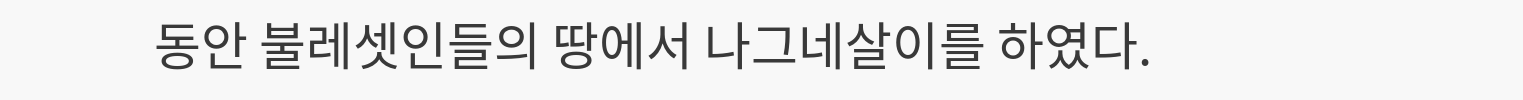동안 불레셋인들의 땅에서 나그네살이를 하였다.